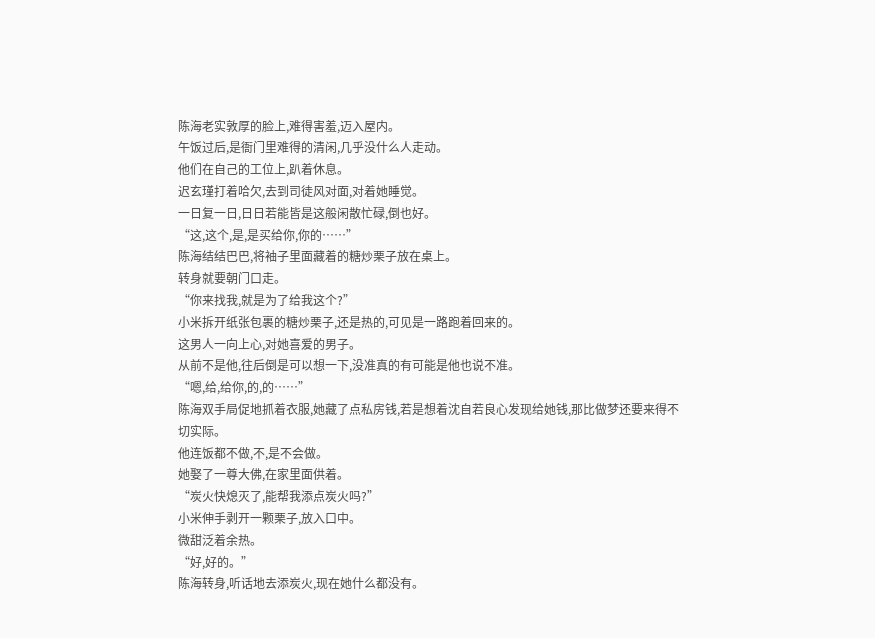陈海老实敦厚的脸上,难得害羞,迈入屋内。
午饭过后,是衙门里难得的清闲,几乎没什么人走动。
他们在自己的工位上,趴着休息。
迟玄瑾打着哈欠,去到司徒风对面,对着她睡觉。
一日复一日,日日若能皆是这般闲散忙碌,倒也好。
“这,这个,是,是买给你,你的……”
陈海结结巴巴,将袖子里面藏着的糖炒栗子放在桌上。
转身就要朝门口走。
“你来找我,就是为了给我这个?”
小米拆开纸张包裹的糖炒栗子,还是热的,可见是一路跑着回来的。
这男人一向上心,对她喜爱的男子。
从前不是他,往后倒是可以想一下,没准真的有可能是他也说不准。
“嗯,给,给你,的,的……”
陈海双手局促地抓着衣服,她藏了点私房钱,若是想着沈自若良心发现给她钱,那比做梦还要来得不切实际。
他连饭都不做,不,是不会做。
她娶了一尊大佛,在家里面供着。
“炭火快熄灭了,能帮我添点炭火吗?”
小米伸手剥开一颗栗子,放入口中。
微甜泛着余热。
“好,好的。”
陈海转身,听话地去添炭火,现在她什么都没有。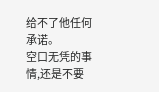给不了他任何承诺。
空口无凭的事情,还是不要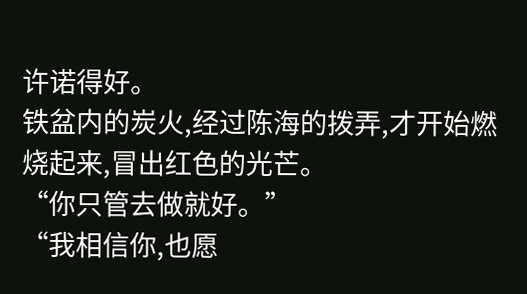许诺得好。
铁盆内的炭火,经过陈海的拨弄,才开始燃烧起来,冒出红色的光芒。
“你只管去做就好。”
“我相信你,也愿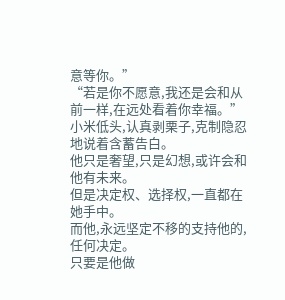意等你。”
“若是你不愿意,我还是会和从前一样,在远处看着你幸福。”
小米低头,认真剥栗子,克制隐忍地说着含蓄告白。
他只是奢望,只是幻想,或许会和他有未来。
但是决定权、选择权,一直都在她手中。
而他,永远坚定不移的支持他的,任何决定。
只要是他做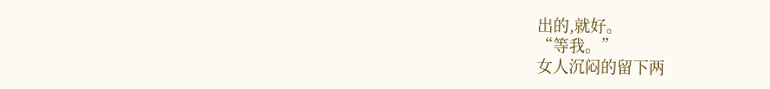出的,就好。
“等我。”
女人沉闷的留下两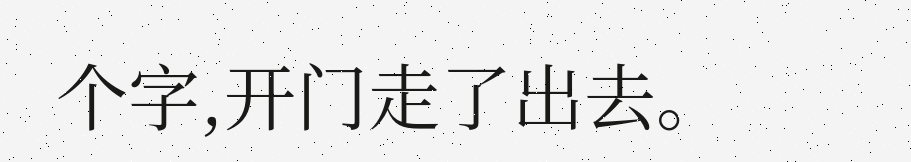个字,开门走了出去。